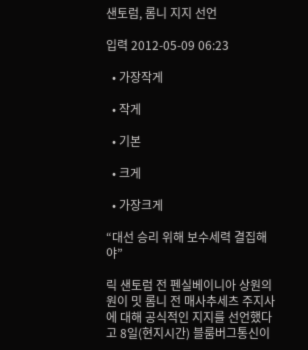샌토럼, 롬니 지지 선언

입력 2012-05-09 06:23

  • 가장작게

  • 작게

  • 기본

  • 크게

  • 가장크게

“대선 승리 위해 보수세력 결집해야”

릭 샌토럼 전 펜실베이니아 상원의원이 밋 롬니 전 매사추세츠 주지사에 대해 공식적인 지지를 선언했다고 8일(현지시간) 블룸버그통신이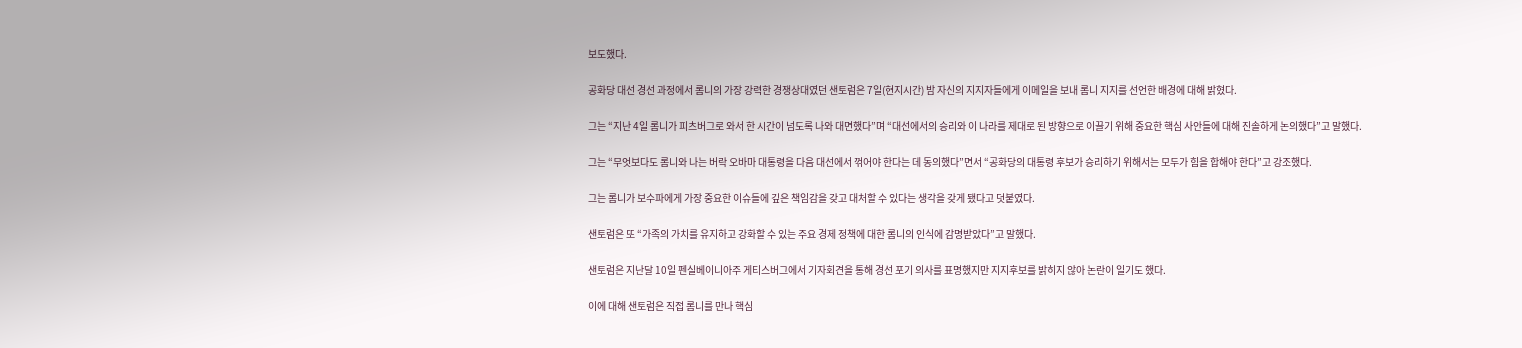보도했다.

공화당 대선 경선 과정에서 롬니의 가장 강력한 경쟁상대였던 샌토럼은 7일(현지시간) 밤 자신의 지지자들에게 이메일을 보내 롬니 지지를 선언한 배경에 대해 밝혔다.

그는 “지난 4일 롬니가 피츠버그로 와서 한 시간이 넘도록 나와 대면했다”며 “대선에서의 승리와 이 나라를 제대로 된 방향으로 이끌기 위해 중요한 핵심 사안들에 대해 진솔하게 논의했다”고 말했다.

그는 “무엇보다도 롬니와 나는 버락 오바마 대통령을 다음 대선에서 꺾어야 한다는 데 동의했다”면서 “공화당의 대통령 후보가 승리하기 위해서는 모두가 힘을 합해야 한다”고 강조했다.

그는 롬니가 보수파에게 가장 중요한 이슈들에 깊은 책임감을 갖고 대처할 수 있다는 생각을 갖게 됐다고 덧붙였다.

샌토럼은 또 “가족의 가치를 유지하고 강화할 수 있는 주요 경제 정책에 대한 롬니의 인식에 감명받았다”고 말했다.

샌토럼은 지난달 10일 펜실베이니아주 게티스버그에서 기자회견을 통해 경선 포기 의사를 표명했지만 지지후보를 밝히지 않아 논란이 일기도 했다.

이에 대해 샌토럼은 직접 롬니를 만나 핵심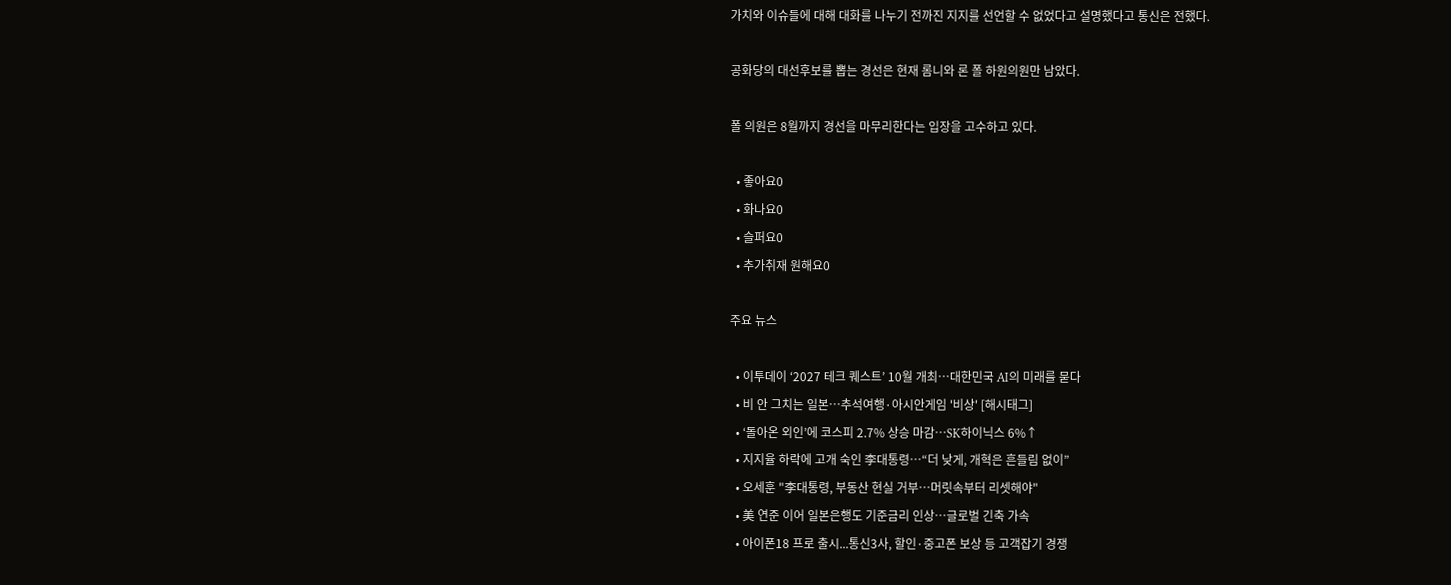가치와 이슈들에 대해 대화를 나누기 전까진 지지를 선언할 수 없었다고 설명했다고 통신은 전했다.

공화당의 대선후보를 뽑는 경선은 현재 롬니와 론 폴 하원의원만 남았다.

폴 의원은 8월까지 경선을 마무리한다는 입장을 고수하고 있다.

  • 좋아요0
  • 화나요0
  • 슬퍼요0
  • 추가취재 원해요0

주요 뉴스

  • 이투데이 ‘2027 테크 퀘스트’ 10월 개최⋯대한민국 AI의 미래를 묻다
  • 비 안 그치는 일본…추석여행·아시안게임 '비상' [해시태그]
  • ‘돌아온 외인’에 코스피 2.7% 상승 마감⋯SK하이닉스 6%↑
  • 지지율 하락에 고개 숙인 李대통령⋯“더 낮게, 개혁은 흔들림 없이”
  • 오세훈 "李대통령, 부동산 현실 거부⋯머릿속부터 리셋해야"
  • 美 연준 이어 일본은행도 기준금리 인상⋯글로벌 긴축 가속
  • 아이폰18 프로 출시...통신3사, 할인·중고폰 보상 등 고객잡기 경쟁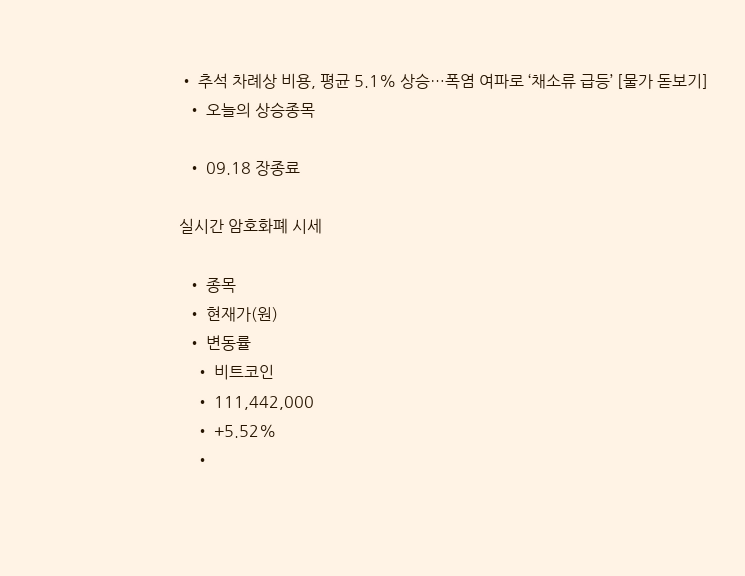• 추석 차례상 비용, 평균 5.1% 상승…폭염 여파로 ‘채소류 급등’ [물가 돋보기]
  • 오늘의 상승종목

  • 09.18 장종료

실시간 암호화폐 시세

  • 종목
  • 현재가(원)
  • 변동률
    • 비트코인
    • 111,442,000
    • +5.52%
    •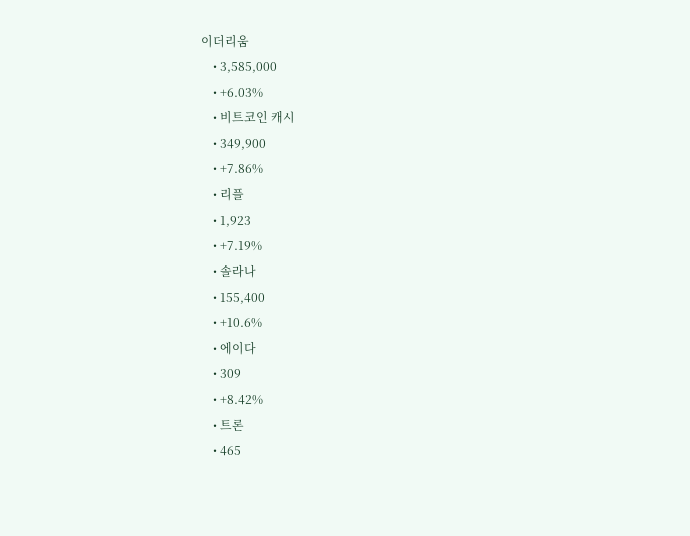이더리움
    • 3,585,000
    • +6.03%
    • 비트코인 캐시
    • 349,900
    • +7.86%
    • 리플
    • 1,923
    • +7.19%
    • 솔라나
    • 155,400
    • +10.6%
    • 에이다
    • 309
    • +8.42%
    • 트론
    • 465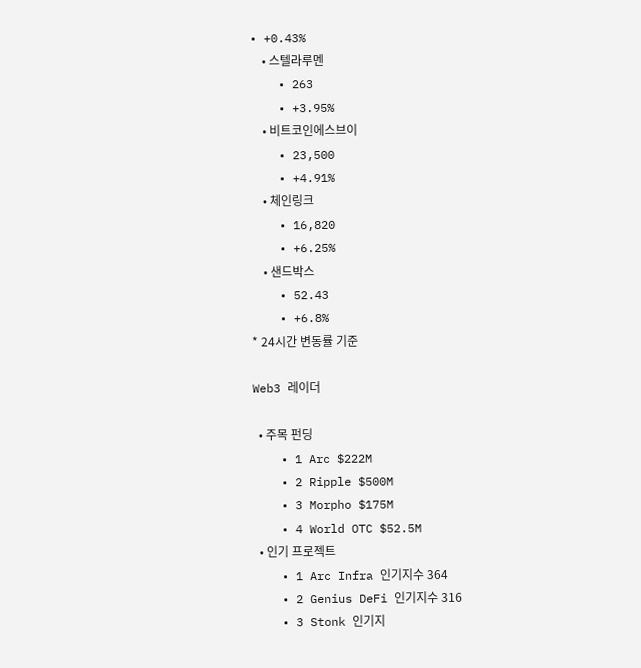• +0.43%
    • 스텔라루멘
    • 263
    • +3.95%
    • 비트코인에스브이
    • 23,500
    • +4.91%
    • 체인링크
    • 16,820
    • +6.25%
    • 샌드박스
    • 52.43
    • +6.8%
* 24시간 변동률 기준

Web3 레이더

  • 주목 펀딩
    • 1 Arc $222M
    • 2 Ripple $500M
    • 3 Morpho $175M
    • 4 World OTC $52.5M
  • 인기 프로젝트
    • 1 Arc Infra 인기지수 364
    • 2 Genius DeFi 인기지수 316
    • 3 Stonk 인기지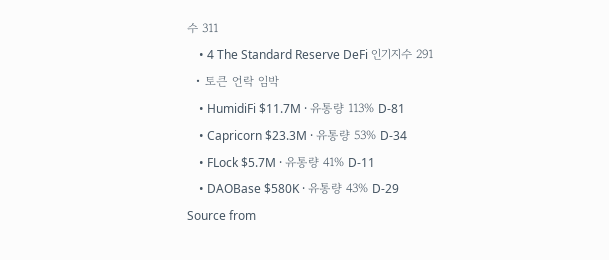수 311
    • 4 The Standard Reserve DeFi 인기지수 291
  • 토큰 언락 임박
    • HumidiFi $11.7M · 유통량 113% D-81
    • Capricorn $23.3M · 유통량 53% D-34
    • FLock $5.7M · 유통량 41% D-11
    • DAOBase $580K · 유통량 43% D-29
Source from